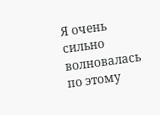Я очень сильно волновалась по этому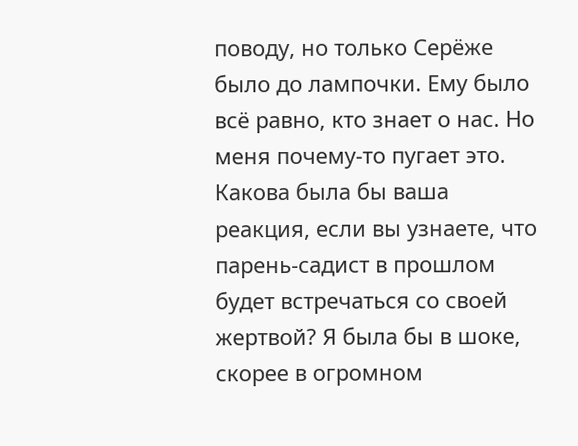поводу, но только Серёже было до лампочки. Ему было всё равно, кто знает о нас. Но меня почему-то пугает это.
Какова была бы ваша реакция, если вы узнаете, что парень-садист в прошлом будет встречаться со своей жертвой? Я была бы в шоке, скорее в огромном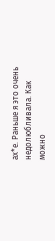ах*е. Раньше я это очень недолюбливала. Как можно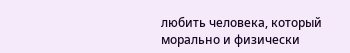любить человека, который морально и физически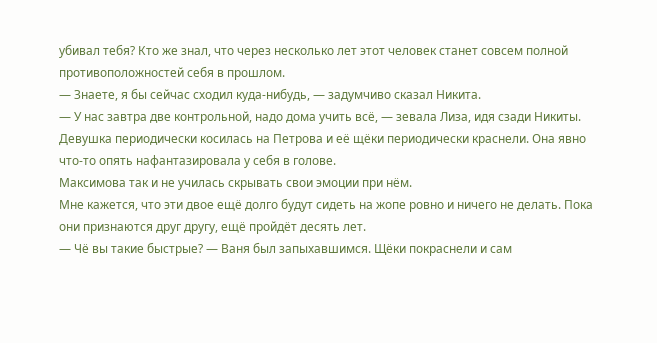убивал тебя? Кто же знал, что через несколько лет этот человек станет совсем полной противоположностей себя в прошлом.
— Знаете, я бы сейчас сходил куда-нибудь, — задумчиво сказал Никита.
— У нас завтра две контрольной, надо дома учить всё, — зевала Лиза, идя сзади Никиты. Девушка периодически косилась на Петрова и её щёки периодически краснели. Она явно что-то опять нафантазировала у себя в голове.
Максимова так и не училась скрывать свои эмоции при нём.
Мне кажется, что эти двое ещё долго будут сидеть на жопе ровно и ничего не делать. Пока они признаются друг другу, ещё пройдёт десять лет.
— Чё вы такие быстрые? — Ваня был запыхавшимся. Щёки покраснели и сам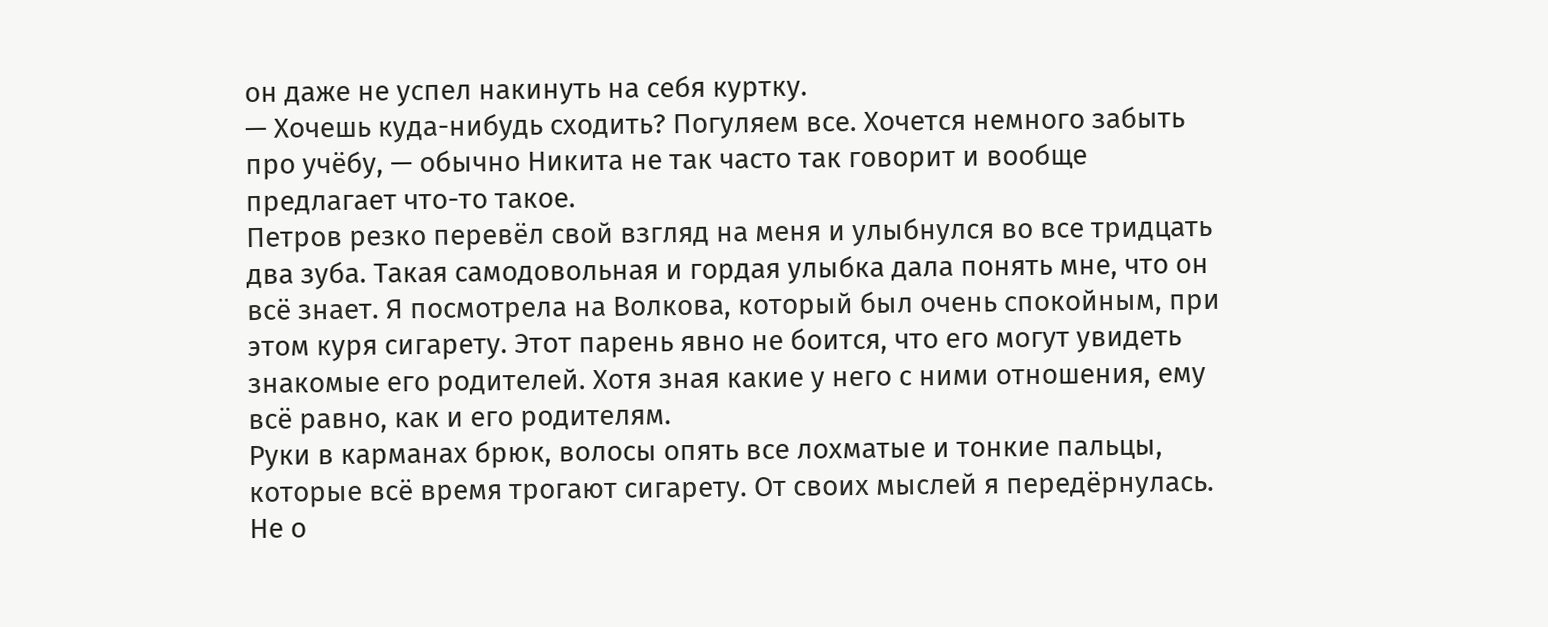он даже не успел накинуть на себя куртку.
— Хочешь куда-нибудь сходить? Погуляем все. Хочется немного забыть про учёбу, — обычно Никита не так часто так говорит и вообще предлагает что-то такое.
Петров резко перевёл свой взгляд на меня и улыбнулся во все тридцать два зуба. Такая самодовольная и гордая улыбка дала понять мне, что он всё знает. Я посмотрела на Волкова, который был очень спокойным, при этом куря сигарету. Этот парень явно не боится, что его могут увидеть знакомые его родителей. Хотя зная какие у него с ними отношения, ему всё равно, как и его родителям.
Руки в карманах брюк, волосы опять все лохматые и тонкие пальцы, которые всё время трогают сигарету. От своих мыслей я передёрнулась.
Не о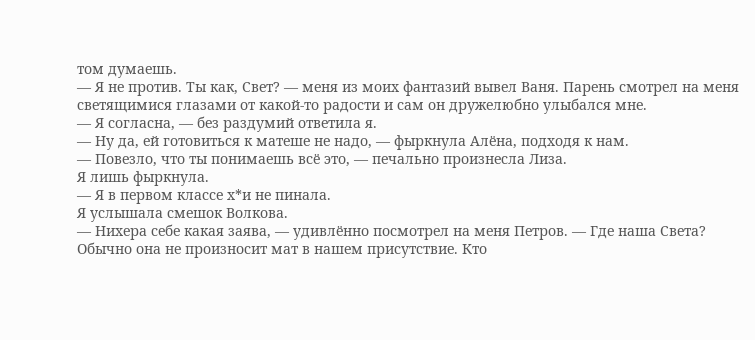том думаешь.
— Я не против. Ты как, Свет? — меня из моих фантазий вывел Ваня. Парень смотрел на меня светящимися глазами от какой-то радости и сам он дружелюбно улыбался мне.
— Я согласна, — без раздумий ответила я.
— Ну да, ей готовиться к матеше не надо, — фыркнула Алёна, подходя к нам.
— Повезло, что ты понимаешь всё это, — печально произнесла Лиза.
Я лишь фыркнула.
— Я в первом классе х*и не пинала.
Я услышала смешок Волкова.
— Нихера себе какая заява, — удивлённо посмотрел на меня Петров. — Где наша Света? Обычно она не произносит мат в нашем присутствие. Кто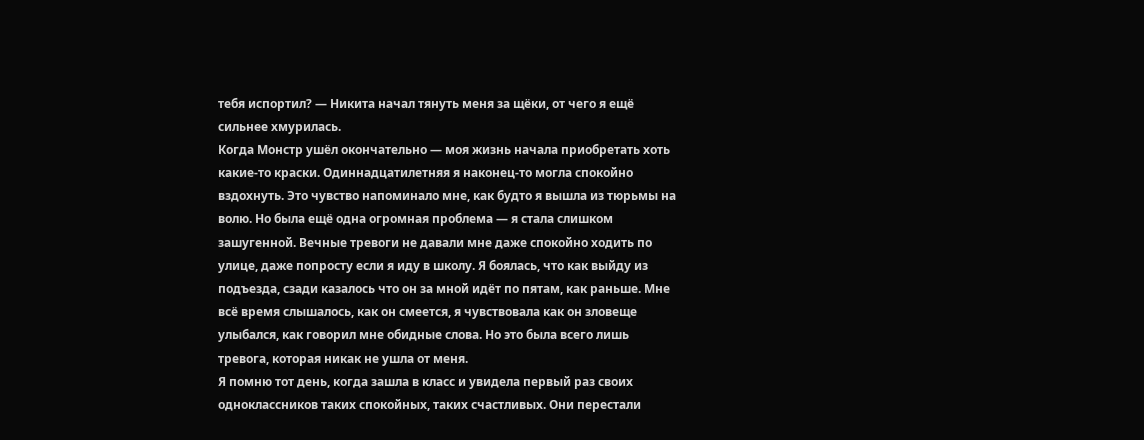тебя испортил? — Никита начал тянуть меня за щёки, от чего я ещё сильнее хмурилась.
Когда Монстр ушёл окончательно — моя жизнь начала приобретать хоть какие-то краски. Одиннадцатилетняя я наконец-то могла спокойно вздохнуть. Это чувство напоминало мне, как будто я вышла из тюрьмы на волю. Но была ещё одна огромная проблема — я стала слишком зашугенной. Вечные тревоги не давали мне даже спокойно ходить по улице, даже попросту если я иду в школу. Я боялась, что как выйду из подъезда, сзади казалось что он за мной идёт по пятам, как раньше. Мне всё время слышалось, как он смеется, я чувствовала как он зловеще улыбался, как говорил мне обидные слова. Но это была всего лишь тревога, которая никак не ушла от меня.
Я помню тот день, когда зашла в класс и увидела первый раз своих одноклассников таких спокойных, таких счастливых. Они перестали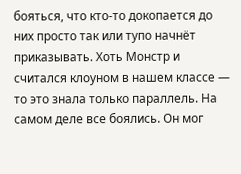бояться, что кто-то докопается до них просто так или тупо начнёт приказывать. Хоть Монстр и считался клоуном в нашем классе — то это знала только параллель. На самом деле все боялись. Он мог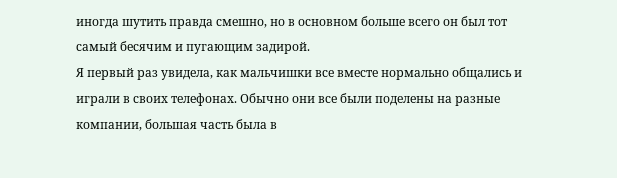иногда шутить правда смешно, но в основном больше всего он был тот самый бесячим и пугающим задирой.
Я первый раз увидела, как мальчишки все вместе нормально общались и играли в своих телефонах. Обычно они все были поделены на разные компании, большая часть была в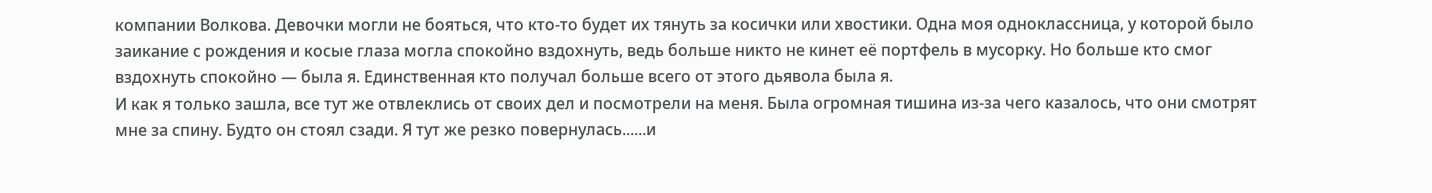компании Волкова. Девочки могли не бояться, что кто-то будет их тянуть за косички или хвостики. Одна моя одноклассница, у которой было заикание с рождения и косые глаза могла спокойно вздохнуть, ведь больше никто не кинет её портфель в мусорку. Но больше кто смог вздохнуть спокойно — была я. Единственная кто получал больше всего от этого дьявола была я.
И как я только зашла, все тут же отвлеклись от своих дел и посмотрели на меня. Была огромная тишина из-за чего казалось, что они смотрят мне за спину. Будто он стоял сзади. Я тут же резко повернулась......и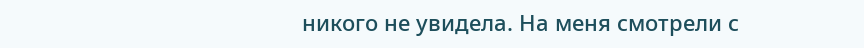никого не увидела. На меня смотрели с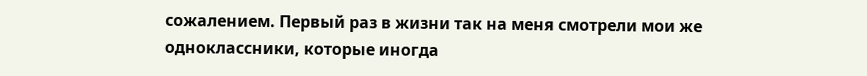сожалением. Первый раз в жизни так на меня смотрели мои же одноклассники, которые иногда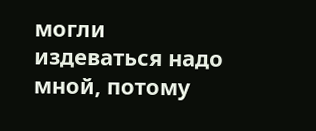могли издеваться надо мной, потому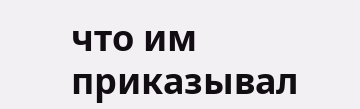что им приказывал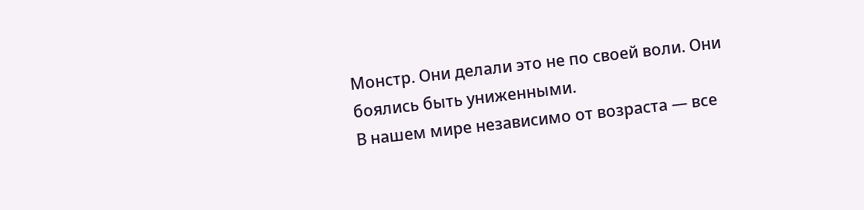Монстр. Они делали это не по своей воли. Они боялись быть униженными.
В нашем мире независимо от возраста — все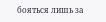бояться лишь за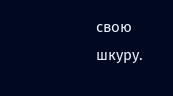свою шкуру.